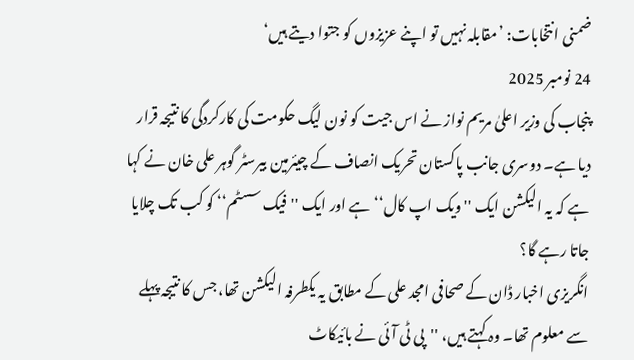ضمنی انتخابات: ’مقابلہ نہیں تو اپنے عزیزوں کو جتوا دیتے ہیں‘
24 نومبر 2025
پنجاب کی وزیر اعلیٰ مریم نواز نے اس جیت کو نون لیگ حکومت کی کارکردگی کا نتیجہ قرار دیا ہے۔ دوسری جانب پاکستان تحریک انصاف کے چیئرمین بیرسٹر گوہر علی خان نے کہا ہے کہ یہ الیکشن ایک ''ویک اپ کال‘‘ ہے اور ایک ''فیک سسٹم‘‘ کو کب تک چلایا جاتا رہے گا؟
انگریزی اخبار ڈان کے صحافی امجد علی کے مطابق یہ یکطرفہ الیکشن تھا، جس کا نتیجہ پہلے سے معلوم تھا۔ وہ کہتے ہیں، ''پی ٹی آئی نے بائیکاٹ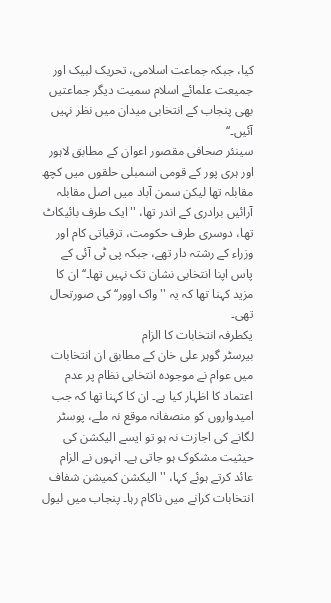کیا، جبکہ جماعت اسلامی، تحریک لبیک اور جمیعت علمائے اسلام سمیت دیگر جماعتیں بھی پنجاب کے انتخابی میدان میں نظر نہیں آئیں۔‘‘
سینئر صحافی مقصور اعوان کے مطابق لاہور اور ہری پور کے قومی اسمبلی حلقوں میں کچھ مقابلہ تھا لیکن سمن آباد میں اصل مقابلہ آرائیں برادری کے اندر تھا، ''ایک طرف بائیکاٹ تھا، دوسری طرف حکومت، ترقیاتی کام اور وزراء کے رشتہ دار تھے، جبکہ پی ٹی آئی کے پاس اپنا انتخابی نشان تک نہیں تھا۔‘‘ ان کا مزید کہنا تھا کہ یہ ''واک اوور‘‘ کی صورتحال تھی۔
یکطرفہ انتخابات کا الزام
بیرسٹر گوہر علی خان کے مطابق ان انتخابات میں عوام نے موجودہ انتخابی نظام پر عدم اعتماد کا اظہار کیا ہے۔ ان کا کہنا تھا کہ جب امیدواروں کو منصفانہ موقع نہ ملے، پوسٹر لگانے کی اجازت نہ ہو تو ایسے الیکشن کی حیثیت مشکوک ہو جاتی ہے۔ انہوں نے الزام عائد کرتے ہوئے کہا، ''الیکشن کمیشن شفاف انتخابات کرانے میں ناکام رہا۔ پنجاب میں لیول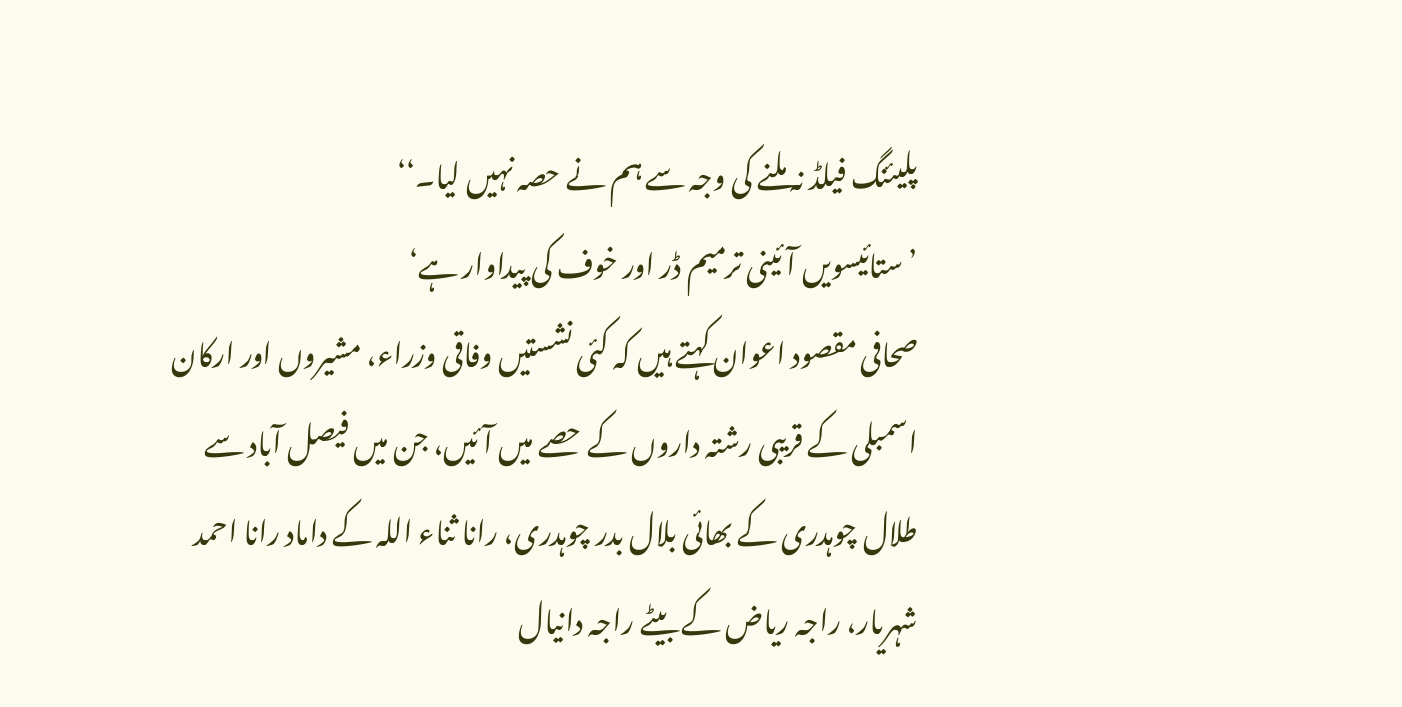پلیئنگ فیلڈ نہ ملنے کی وجہ سے ہم نے حصہ نہیں لیا۔‘‘
’ستائیسویں آئینی ترمیم ڈر اور خوف کی پیداوار ہے‘
صحافی مقصود اعوان کہتے ہیں کہ کئی نشستیں وفاقی وزراء، مشیروں اور ارکان اسمبلی کے قریبی رشتہ داروں کے حصے میں آئیں، جن میں فیصل آباد سے طلال چوہدری کے بھائی بلال بدر چوہدری، رانا ثناء اللہ کے داماد رانا احمد شہریار، راجہ ریاض کے بیٹے راجہ دانیال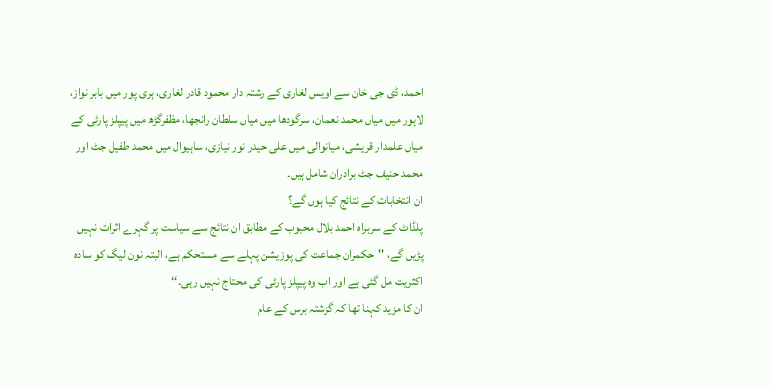احمد، ڈی جی خان سے اویس لغاری کے رشتہ دار محمود قادر لغاری، ہری پور میں بابر نواز، لاہور میں میاں محمد نعمان، سرگودھا میں میاں سلطان رانجھا، مظفرگڑھ میں پیپلز پارٹی کے میاں علمدار قریشی، میانوالی میں علی حیدر نور نیازی، ساہیوال میں محمد طفیل جٹ اور محمد حنیف جٹ برادران شامل ہیں۔
ان انتخابات کے نتائج کیا ہوں گے؟
پلڈاٹ کے سربراہ احمد بلال محبوب کے مطابق ان نتائج سے سیاست پر گہرے اثرات نہیں پڑیں گے، ''حکمران جماعت کی پوزیشن پہلے سے مستحکم ہے، البتہ نون لیگ کو سادہ اکثریت مل گئی ہے اور اب وہ پیپلز پارٹی کی محتاج نہیں رہی۔‘‘
ان کا مزید کہنا تھا کہ گزشتہ برس کے عام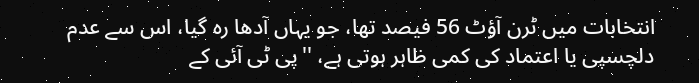انتخابات میں ٹرن آؤٹ 56 فیصد تھا، جو یہاں آدھا رہ گیا، اس سے عدم دلچسپی یا اعتماد کی کمی ظاہر ہوتی ہے، ''پی ٹی آئی کے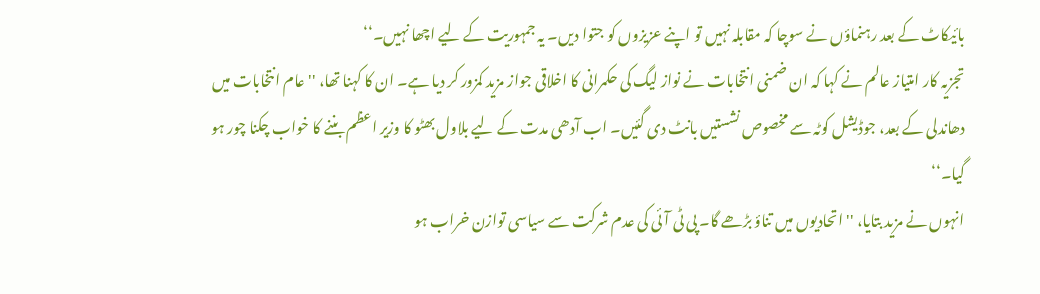بائیکاٹ کے بعد رہنماؤں نے سوچا کہ مقابلہ نہیں تو اپنے عزیزوں کو جتوا دیں۔ یہ جمہوریت کے لیے اچھا نہیں۔‘‘
تجزیہ کار امتیاز عالم نے کہا کہ ان ضمنی انتخابات نے نواز لیگ کی حکمرانی کا اخلاقی جواز مزید کمزور کر دیا ہے۔ ان کا کہنا تھا، ''عام انتخابات میں دھاندلی کے بعد، جوڈیشل کوٹہ سے مخصوص نشستیں بانٹ دی گئیں۔ اب آدھی مدت کے لیے بلاول بھٹو کا وزیر اعظم بننے کا خواب چکنا چور ہو گیا۔‘‘
انہوں نے مزید بتایا، '' اتحادیوں میں تناؤ بڑھے گا۔ پی ٹی آئی کی عدم شرکت سے سیاسی توازن خراب ہو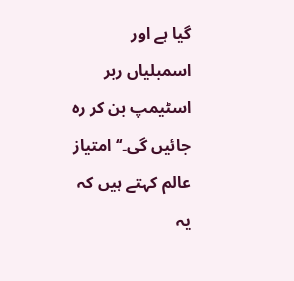گیا ہے اور اسمبلیاں ربر اسٹیمپ بن کر رہ جائیں گی۔‘‘ امتیاز عالم کہتے ہیں کہ یہ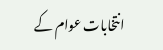انتخابات عوام کے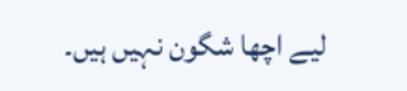لیے اچھا شگون نہیں ہیں۔